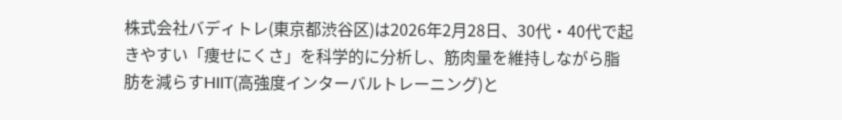株式会社バディトレ(東京都渋谷区)は2026年2月28日、30代・40代で起きやすい「痩せにくさ」を科学的に分析し、筋肉量を維持しながら脂肪を減らすHIIT(高強度インターバルトレーニング)と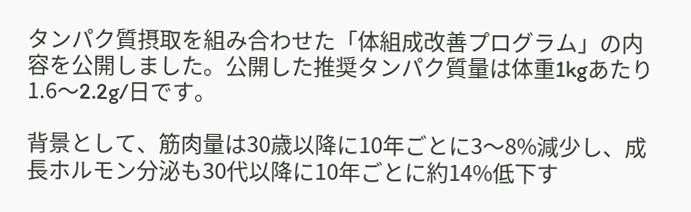タンパク質摂取を組み合わせた「体組成改善プログラム」の内容を公開しました。公開した推奨タンパク質量は体重1kgあたり1.6〜2.2g/日です。

背景として、筋肉量は30歳以降に10年ごとに3〜8%減少し、成長ホルモン分泌も30代以降に10年ごとに約14%低下す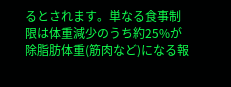るとされます。単なる食事制限は体重減少のうち約25%が除脂肪体重(筋肉など)になる報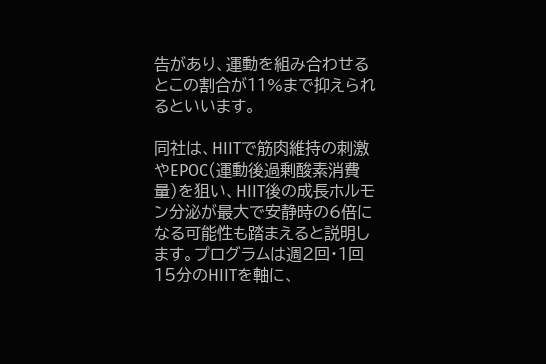告があり、運動を組み合わせるとこの割合が11%まで抑えられるといいます。

同社は、HIITで筋肉維持の刺激やEPOC(運動後過剰酸素消費量)を狙い、HIIT後の成長ホルモン分泌が最大で安静時の6倍になる可能性も踏まえると説明します。プログラムは週2回・1回15分のHIITを軸に、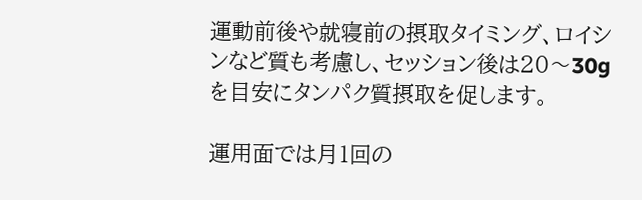運動前後や就寝前の摂取タイミング、ロイシンなど質も考慮し、セッション後は20〜30gを目安にタンパク質摂取を促します。

運用面では月1回の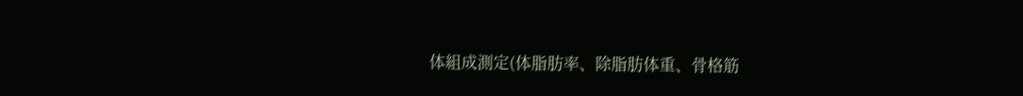体組成測定(体脂肪率、除脂肪体重、骨格筋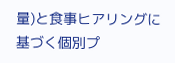量)と食事ヒアリングに基づく個別プ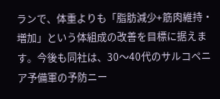ランで、体重よりも「脂肪減少+筋肉維持・増加」という体組成の改善を目標に据えます。今後も同社は、30〜40代のサルコペニア予備軍の予防ニー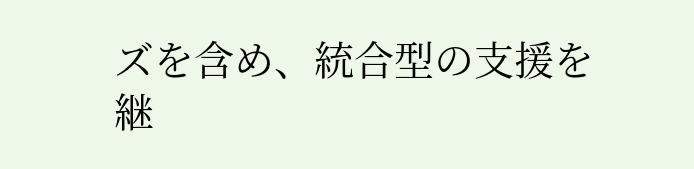ズを含め、統合型の支援を継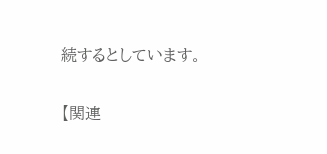続するとしています。

【関連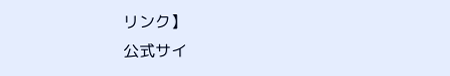リンク】
公式サイ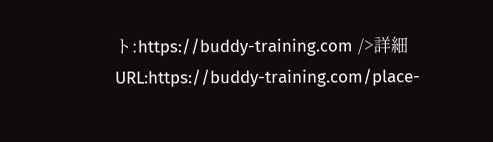ト:https://buddy-training.com />詳細URL:https://buddy-training.com/place-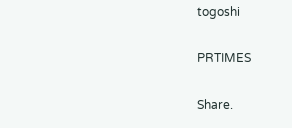togoshi

PRTIMES

Share.